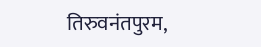तिरुवनंतपुरम,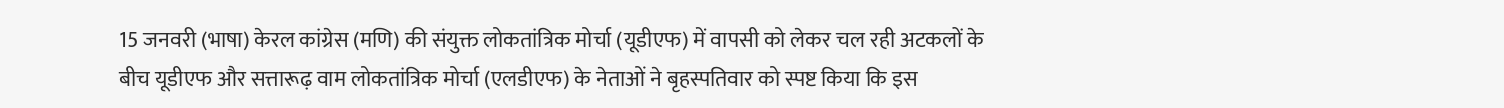15 जनवरी (भाषा) केरल कांग्रेस (मणि) की संयुक्त लोकतांत्रिक मोर्चा (यूडीएफ) में वापसी को लेकर चल रही अटकलों के बीच यूडीएफ और सत्तारूढ़ वाम लोकतांत्रिक मोर्चा (एलडीएफ) के नेताओं ने बृहस्पतिवार को स्पष्ट किया कि इस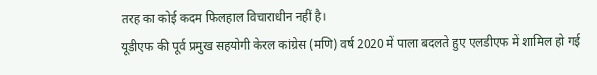तरह का कोई कदम फिलहाल विचाराधीन नहीं है।
यूडीएफ की पूर्व प्रमुख सहयोगी केरल कांग्रेस (मणि) वर्ष 2020 में पाला बदलते हुए एलडीएफ में शामिल हो गई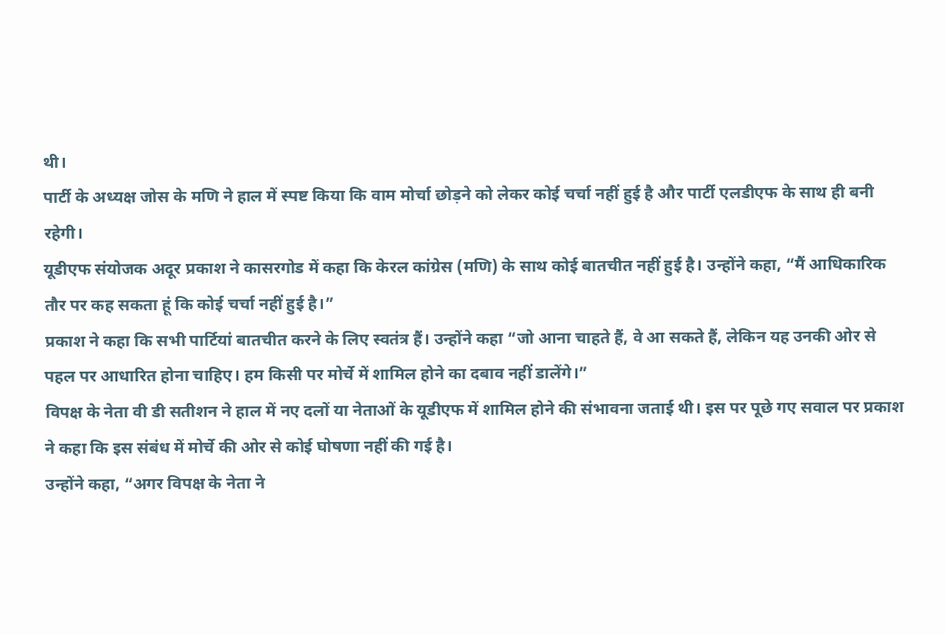थी।
पार्टी के अध्यक्ष जोस के मणि ने हाल में स्पष्ट किया कि वाम मोर्चा छोड़ने को लेकर कोई चर्चा नहीं हुई है और पार्टी एलडीएफ के साथ ही बनी रहेगी।
यूडीएफ संयोजक अदूर प्रकाश ने कासरगोड में कहा कि केरल कांग्रेस (मणि) के साथ कोई बातचीत नहीं हुई है। उन्होंने कहा, “मैं आधिकारिक तौर पर कह सकता हूं कि कोई चर्चा नहीं हुई है।”
प्रकाश ने कहा कि सभी पार्टियां बातचीत करने के लिए स्वतंत्र हैं। उन्होंने कहा “जो आना चाहते हैं, वे आ सकते हैं, लेकिन यह उनकी ओर से पहल पर आधारित होना चाहिए। हम किसी पर मोर्चे में शामिल होने का दबाव नहीं डालेंगे।”
विपक्ष के नेता वी डी सतीशन ने हाल में नए दलों या नेताओं के यूडीएफ में शामिल होने की संभावना जताई थी। इस पर पूछे गए सवाल पर प्रकाश ने कहा कि इस संबंध में मोर्चे की ओर से कोई घोषणा नहीं की गई है।
उन्होंने कहा, “अगर विपक्ष के नेता ने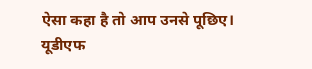ऐसा कहा है तो आप उनसे पूछिए। यूडीएफ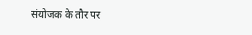संयोजक के तौर पर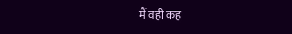मैं वही कह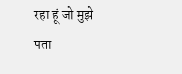रहा हूं जो मुझे पता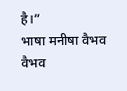है।”
भाषा मनीषा वैभव
वैभव